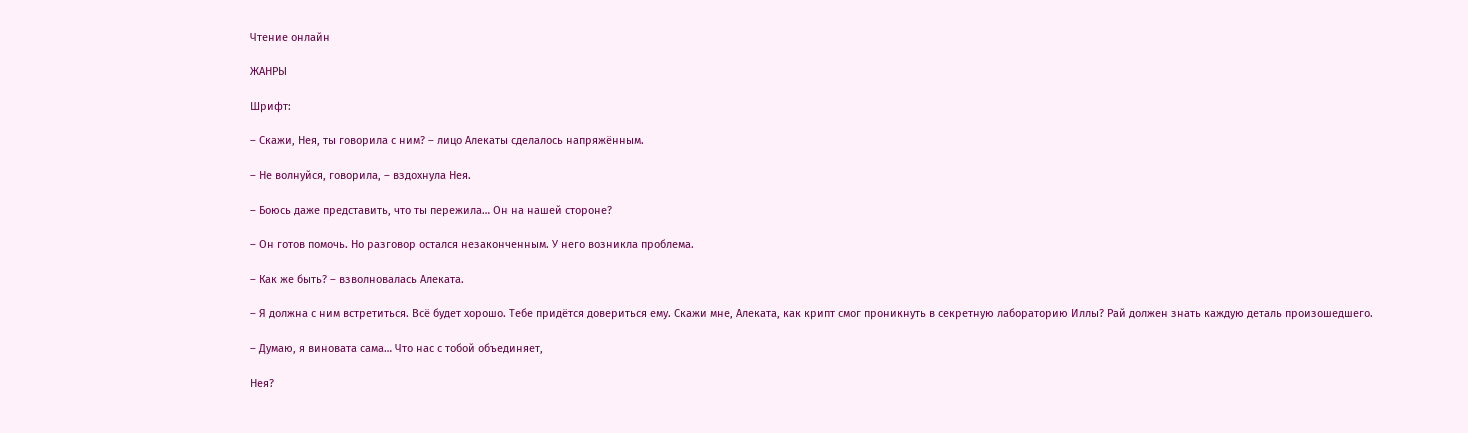Чтение онлайн

ЖАНРЫ

Шрифт:

– Скажи, Нея, ты говорила с ним? – лицо Алекаты сделалось напряжённым.

– Не волнуйся, говорила, – вздохнула Нея.

– Боюсь даже представить, что ты пережила… Он на нашей стороне?

– Он готов помочь. Но разговор остался незаконченным. У него возникла проблема.

– Как же быть? – взволновалась Алеката.

– Я должна с ним встретиться. Всё будет хорошо. Тебе придётся довериться ему. Скажи мне, Алеката, как крипт смог проникнуть в секретную лабораторию Иллы? Рай должен знать каждую деталь произошедшего.

– Думаю, я виновата сама… Что нас с тобой объединяет,

Нея?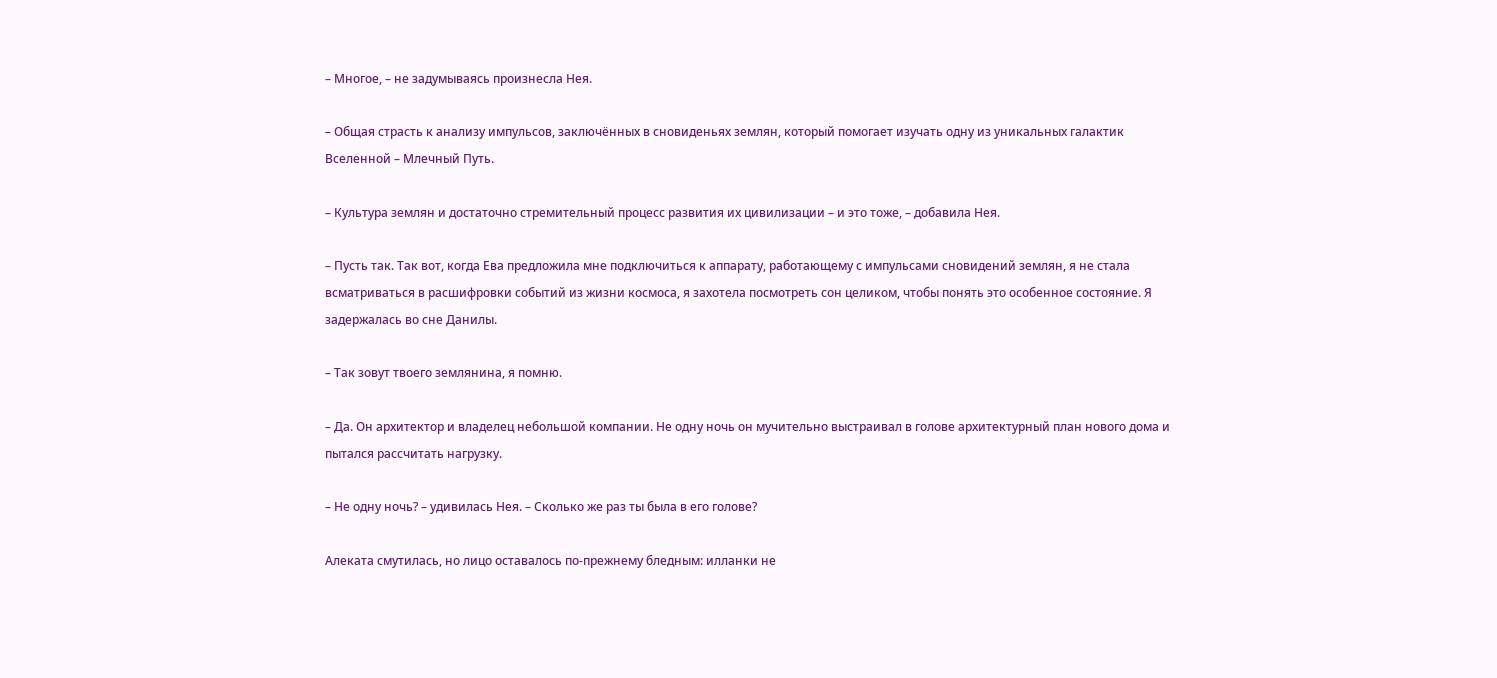– Многое, – не задумываясь произнесла Нея.

– Общая страсть к анализу импульсов, заключённых в сновиденьях землян, который помогает изучать одну из уникальных галактик Вселенной – Млечный Путь.

– Культура землян и достаточно стремительный процесс развития их цивилизации – и это тоже, – добавила Нея.

– Пусть так. Так вот, когда Ева предложила мне подключиться к аппарату, работающему с импульсами сновидений землян, я не стала всматриваться в расшифровки событий из жизни космоса, я захотела посмотреть сон целиком, чтобы понять это особенное состояние. Я задержалась во сне Данилы.

– Так зовут твоего землянина, я помню.

– Да. Он архитектор и владелец небольшой компании. Не одну ночь он мучительно выстраивал в голове архитектурный план нового дома и пытался рассчитать нагрузку.

– Не одну ночь? – удивилась Нея. – Сколько же раз ты была в его голове?

Алеката смутилась, но лицо оставалось по-прежнему бледным: илланки не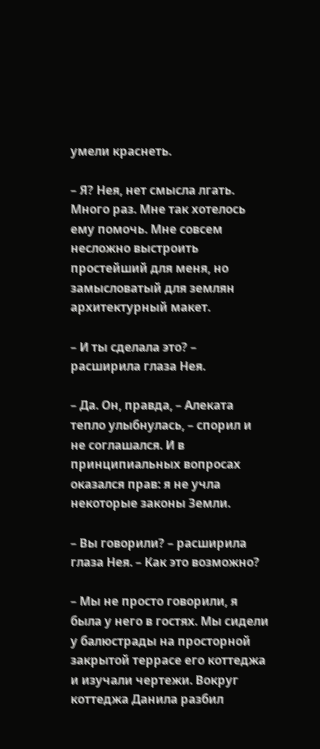умели краснеть.

– Я? Нея, нет смысла лгать. Много раз. Мне так хотелось ему помочь. Мне совсем несложно выстроить простейший для меня, но замысловатый для землян архитектурный макет.

– И ты сделала это? – расширила глаза Нея.

– Да. Он, правда, – Алеката тепло улыбнулась, – спорил и не соглашался. И в принципиальных вопросах оказался прав: я не учла некоторые законы Земли.

– Вы говорили? – расширила глаза Нея. – Как это возможно?

– Мы не просто говорили, я была у него в гостях. Мы сидели у балюстрады на просторной закрытой террасе его коттеджа и изучали чертежи. Вокруг коттеджа Данила разбил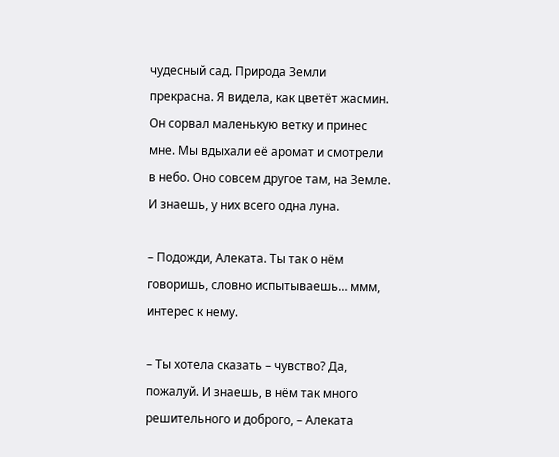чудесный сад. Природа Земли прекрасна. Я видела, как цветёт жасмин. Он сорвал маленькую ветку и принес мне. Мы вдыхали её аромат и смотрели в небо. Оно совсем другое там, на Земле. И знаешь, у них всего одна луна.

– Подожди, Алеката. Ты так о нём говоришь, словно испытываешь… ммм, интерес к нему.

– Ты хотела сказать – чувство? Да, пожалуй. И знаешь, в нём так много решительного и доброго, – Алеката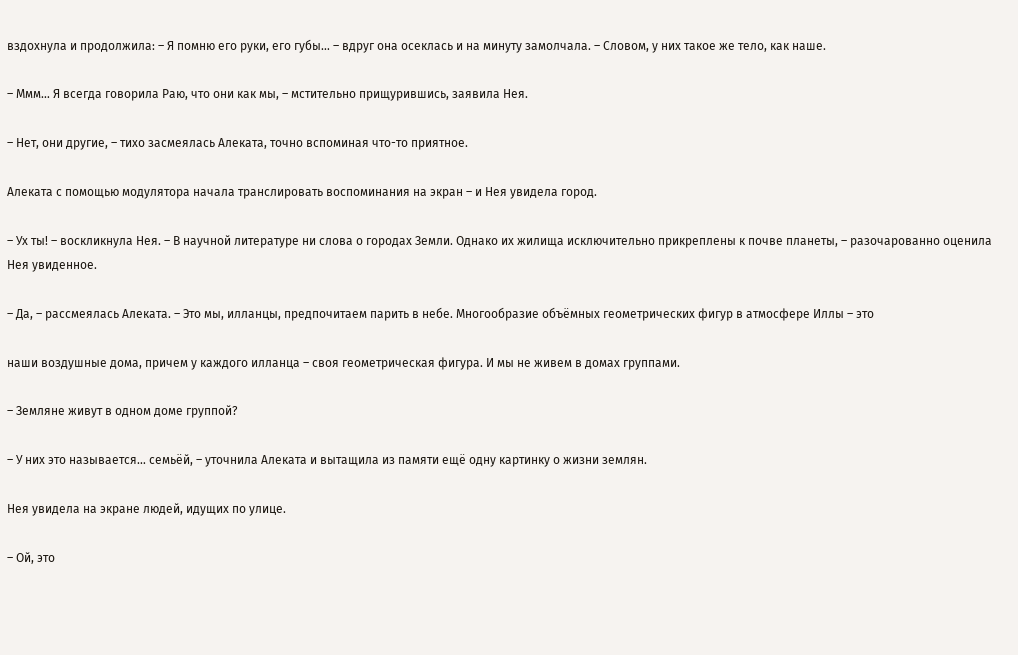вздохнула и продолжила: – Я помню его руки, его губы… – вдруг она осеклась и на минуту замолчала. – Словом, у них такое же тело, как наше.

– Ммм… Я всегда говорила Раю, что они как мы, – мстительно прищурившись, заявила Нея.

– Нет, они другие, – тихо засмеялась Алеката, точно вспоминая что-то приятное.

Алеката с помощью модулятора начала транслировать воспоминания на экран – и Нея увидела город.

– Ух ты! – воскликнула Нея. – В научной литературе ни слова о городах Земли. Однако их жилища исключительно прикреплены к почве планеты, – разочарованно оценила Нея увиденное.

– Да, – рассмеялась Алеката. – Это мы, илланцы, предпочитаем парить в небе. Многообразие объёмных геометрических фигур в атмосфере Иллы – это

наши воздушные дома, причем у каждого илланца – своя геометрическая фигура. И мы не живем в домах группами.

– Земляне живут в одном доме группой?

– У них это называется… семьёй, – уточнила Алеката и вытащила из памяти ещё одну картинку о жизни землян.

Нея увидела на экране людей, идущих по улице.

– Ой, это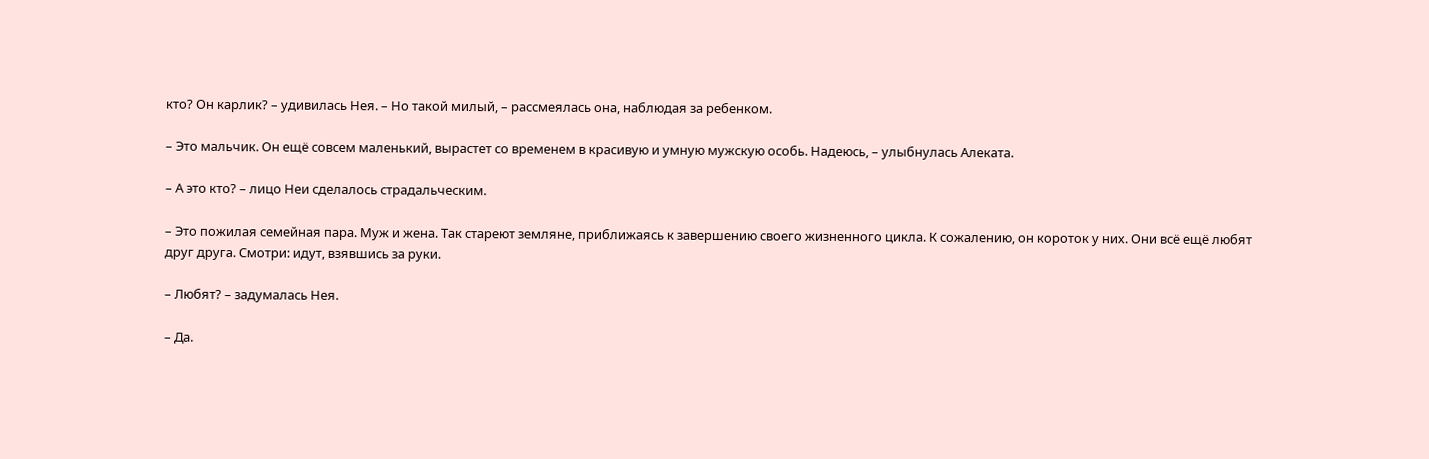кто? Он карлик? – удивилась Нея. – Но такой милый, – рассмеялась она, наблюдая за ребенком.

– Это мальчик. Он ещё совсем маленький, вырастет со временем в красивую и умную мужскую особь. Надеюсь, – улыбнулась Алеката.

– А это кто? – лицо Неи сделалось страдальческим.

– Это пожилая семейная пара. Муж и жена. Так стареют земляне, приближаясь к завершению своего жизненного цикла. К сожалению, он короток у них. Они всё ещё любят друг друга. Смотри: идут, взявшись за руки.

– Любят? – задумалась Нея.

– Да.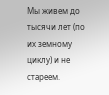Мы живем до тысячи лет (по их земному циклу) и не стареем.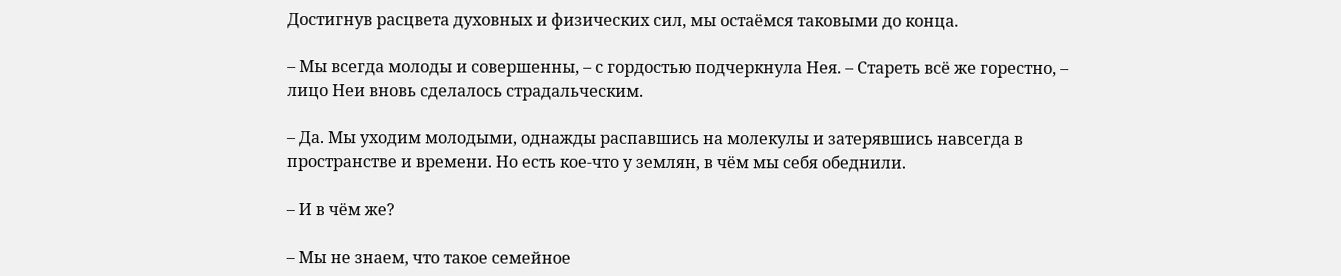Достигнув расцвета духовных и физических сил, мы остаёмся таковыми до конца.

– Мы всегда молоды и совершенны, – с гордостью подчеркнула Нея. – Стареть всё же горестно, – лицо Неи вновь сделалось страдальческим.

– Да. Мы уходим молодыми, однажды распавшись на молекулы и затерявшись навсегда в пространстве и времени. Но есть кое-что у землян, в чём мы себя обеднили.

– И в чём же?

– Мы не знаем, что такое семейное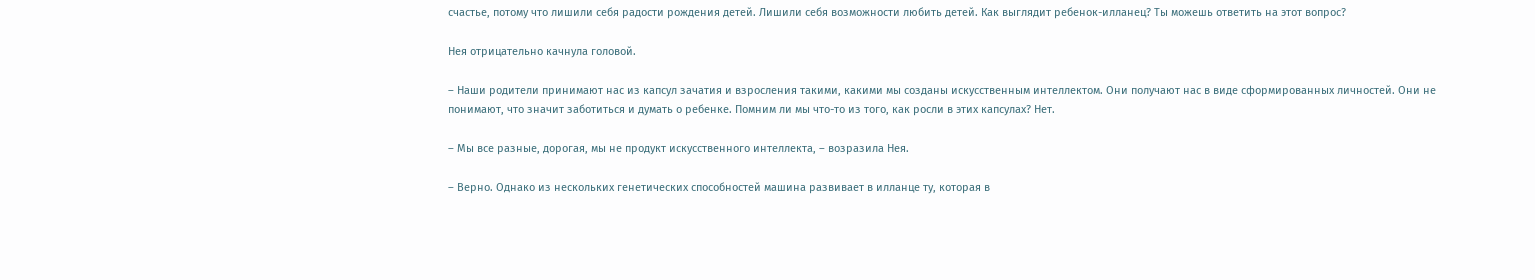счастье, потому что лишили себя радости рождения детей. Лишили себя возможности любить детей. Как выглядит ребенок-илланец? Ты можешь ответить на этот вопрос?

Нея отрицательно качнула головой.

– Наши родители принимают нас из капсул зачатия и взросления такими, какими мы созданы искусственным интеллектом. Они получают нас в виде сформированных личностей. Они не понимают, что значит заботиться и думать о ребенке. Помним ли мы что-то из того, как росли в этих капсулах? Нет.

– Мы все разные, дорогая, мы не продукт искусственного интеллекта, – возразила Нея.

– Верно. Однако из нескольких генетических способностей машина развивает в илланце ту, которая в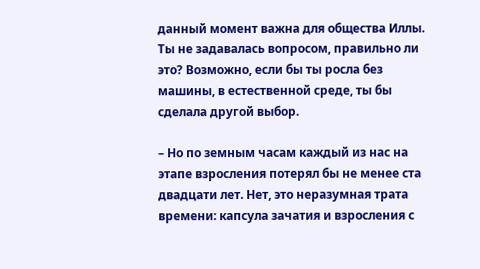данный момент важна для общества Иллы. Ты не задавалась вопросом, правильно ли это? Возможно, если бы ты росла без машины, в естественной среде, ты бы сделала другой выбор.

– Но по земным часам каждый из нас на этапе взросления потерял бы не менее ста двадцати лет. Нет, это неразумная трата времени: капсула зачатия и взросления с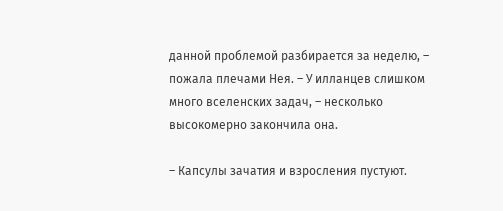данной проблемой разбирается за неделю, – пожала плечами Нея. – У илланцев слишком много вселенских задач, – несколько высокомерно закончила она.

– Капсулы зачатия и взросления пустуют.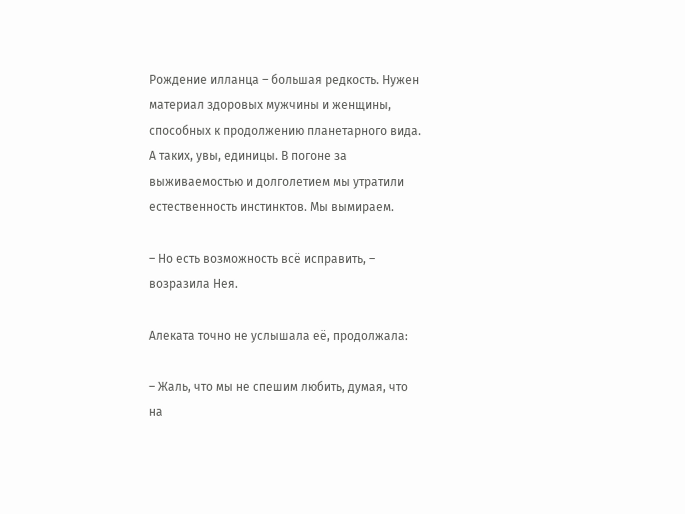Рождение илланца – большая редкость. Нужен материал здоровых мужчины и женщины, способных к продолжению планетарного вида. А таких, увы, единицы. В погоне за выживаемостью и долголетием мы утратили естественность инстинктов. Мы вымираем.

– Но есть возможность всё исправить, – возразила Нея.

Алеката точно не услышала её, продолжала:

– Жаль, что мы не спешим любить, думая, что на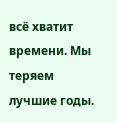всё хватит времени. Мы теряем лучшие годы.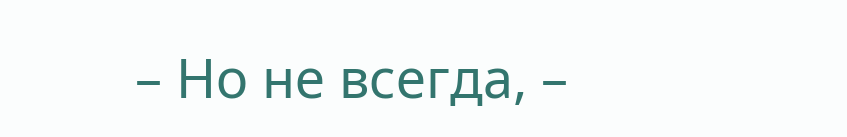– Но не всегда, –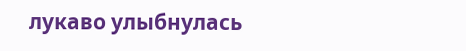лукаво улыбнулась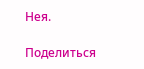Нея.

Поделиться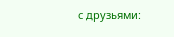с друзьями: